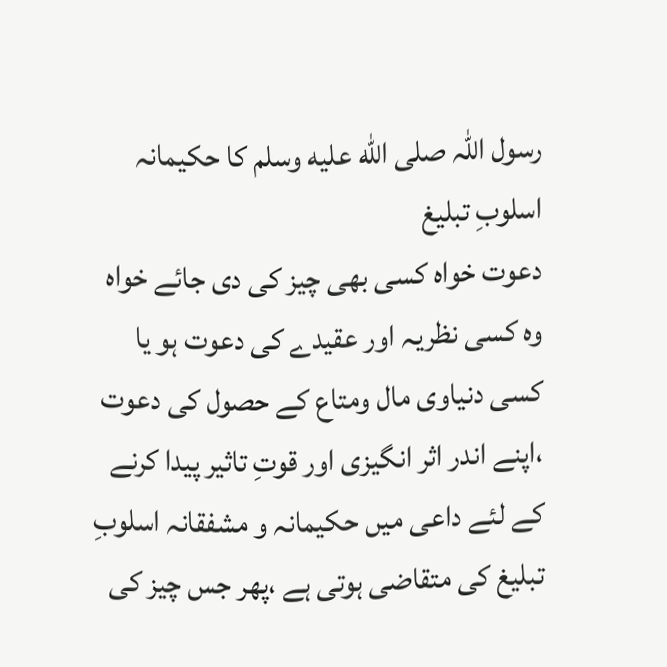رسول اللہ صلى الله عليه وسلم کا حکیمانہ اسلوبِ تبلیغ
دعوت خواہ کسی بھی چیز کی دی جائے خواہ وہ کسی نظریہ اور عقیدے کی دعوت ہو یا کسی دنیاوی مال ومتاع کے حصول کی دعوت ،اپنے اندر اثر انگیزی اور قوتِ تاثیر پیدا کرنے کے لئے داعی میں حکیمانہ و مشفقانہ اسلوبِ تبلیغ کی متقاضی ہوتی ہے ،پھر جس چیز کی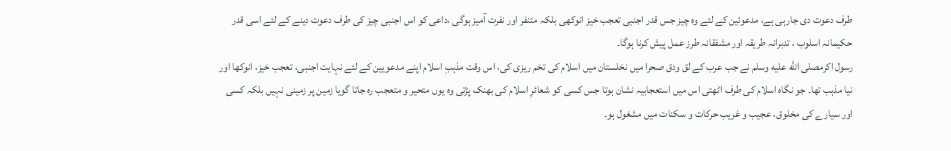طرف دعوت دی جارہی ہے، مدعوئین کے لئے وہ چیز جس قدر اجنبی تعجب خیز انوکھی بلکہ متنفر اور نفرت آمیز ہوگی ،داعی کو اس اجنبی چیز کی طرف دعوت دینے کے لئے اسی قدر حکیمانہ اسلوب ، تدبرانہ طریقہ اور مشفقانہ طرز عمل پیش کرنا ہوگا۔
رسول اکرمصلى الله عليه وسلم نے جب عرب کے لق ودق صحرا میں نخلستان میں اسلام کی تخم ریزی کی، اس وقت مذہبِ اسلام اپنے مدعویین کے لئے نہایت اجنبی، تعجب خیز، انوکھا اور نیا مذہب تھا۔ جو نگاہ اسلام کی طرف اٹھتی اس میں استعجابیہ نشان ہوتا جس کسی کو شعائرِ اسلام کی بھنک پڑتی وہ یوں متحیر و متعجب رہ جاتا گویا زمین پر زمینی نہیں بلکہ کسی اور سیارے کی مخلوق، عجیب و غریب حرکات و سکنات میں مشغول ہو۔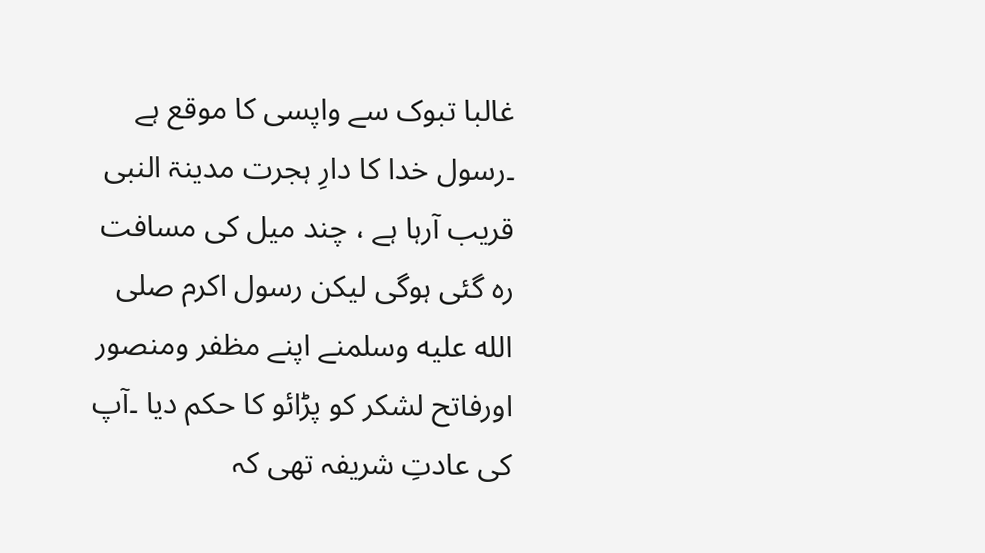غالبا تبوک سے واپسی کا موقع ہے ۔رسول خدا کا دارِ ہجرت مدینۃ النبی قریب آرہا ہے ، چند میل کی مسافت رہ گئی ہوگی لیکن رسول اکرم صلى الله عليه وسلمنے اپنے مظفر ومنصور اورفاتح لشکر کو پڑائو کا حکم دیا ۔آپ کی عادتِ شریفہ تھی کہ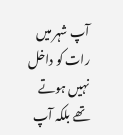آپ شہر میں رات کو داخل نہیں ہوتے تھے بلکہ آپ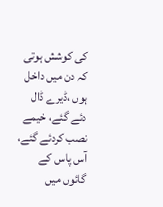کی کوشش ہوتی کہ دن میں داخل ہوں ،ڈیرے ڈال دئے گئے، خیمے نصب کردئے گئے، آس پاس کے گائوں میں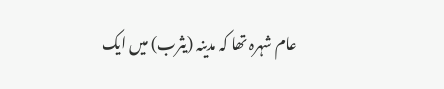عام شہرہ تھا کہ مدینہ (یثرب) میں ایک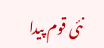نئی قوم پیدا